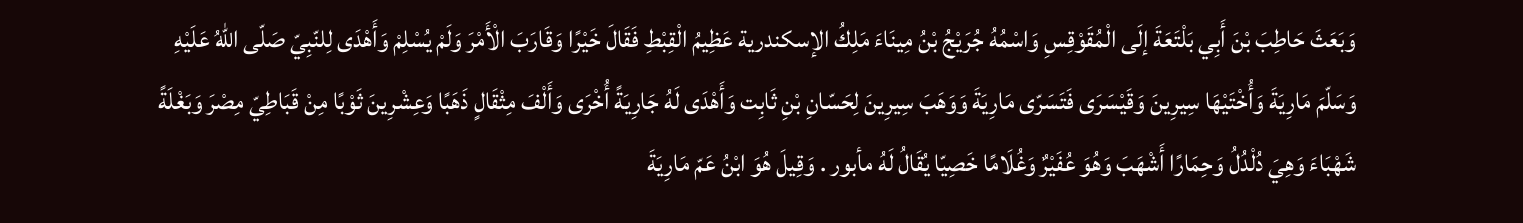وَبَعَثَ حَاطِبَ بْنَ أَبِي بَلْتَعَةَ إلَى الْمُقَوْقِسِ وَاسْمُهُ جُرَيْجُ بْنُ مِينَاءَ مَلِكُ الإسكندرية عَظِيمُ الْقِبْطِ فَقَالَ خَيْرًا وَقَارَبَ الْأَمْرَ وَلَمْ يُسْلِمْ وَأَهْدَى لِلنّبِيّ صَلّى اللّهُ عَلَيْهِ وَسَلّمَ مَارِيَةَ وَأُخْتَيْهَا سِيرِينَ وَقَيْسَرَى فَتَسَرّى مَارِيَةَ وَوَهَبَ سِيرِينَ لِحَسّانِ بْنِ ثَابِت وَأَهْدَى لَهُ جَارِيَةً أُخْرَى وَأَلْفَ مِثْقَالٍ ذَهَبًا وَعِشْرِينَ ثَوْبًا مِنْ قَبَاطِيّ مِصْرَ وَبَغْلَةً شَهْبَاءَ وَهِيَ دُلْدُلُ وَحِمَارًا أَشْهَبَ وَهُوَ عُفَيْرٌ وَغُلَامًا خَصِيّا يُقَالُ لَهُ مأبور . وَقِيلَ هُوَ ابْنُ عَمّ مَارِيَةَ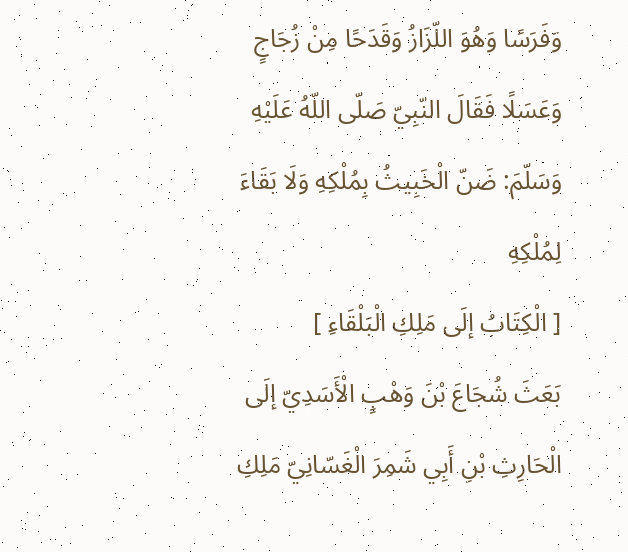وَفَرَسًا وَهُوَ اللّزَازُ وَقَدَحًا مِنْ زُجَاجٍ وَعَسَلًا فَقَالَ النّبِيّ صَلّى اللّهُ عَلَيْهِ وَسَلّمَ: ضَنّ الْخَبِيثُ بِمُلْكِهِ وَلَا بَقَاءَ لِمُلْكِهِ
[ الْكِتَابُ إلَى مَلِكِ الْبَلْقَاءِ ]
بَعَثَ شُجَاعَ بْنَ وَهْبٍ الْأَسَدِيّ إلَى الْحَارِثِ بْنِ أَبِي شَمِرَ الْغَسّانِيّ مَلِكِ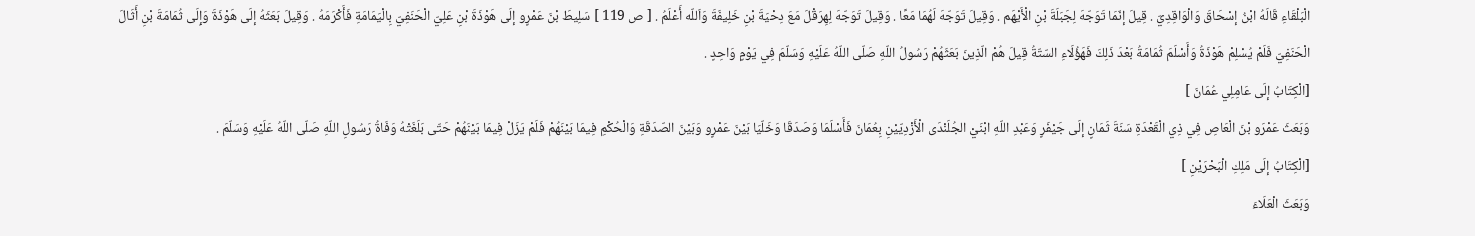الْبَلْقَاءِ قَالَهُ ابْنُ إسْحَاقَ وَالْوَاقِدِيّ . قِيلَ إنّمَا تَوَجّهَ لِجَبَلَةَ بْنِ الْأَيْهَم . وَقِيلَ تَوَجّهَ لَهُمَا مَعًا . وَقِيلَ تَوَجّهَ لِهِرَقْلَ مَعَ دِحْيَةَ بْنِ خَلِيفَةَ وَاَللّه أَعْلَمُ . [ ص 119 ] سَلِيطَ بْنَ عَمْرٍو إلَى هَوْذَةَ بْنِ عَلِيّ الْحَنَفِيّ بِالْيَمَامَةِ فَأَكْرَمَهُ . وَقِيلَ بَعَثَهُ إلَى هَوْذَةَ وَإِلَى ثُمَامَةَ بْنِ أَثَالَ الْحَنَفِيّ فَلَمْ يُسْلِمْ هَوْذَةُ وَأَسْلَمَ ثُمَامَةُ بَعْدَ ذَلِكَ فَهَؤُلَاءِ السّتّةُ قِيلَ هُمْ الّذِينَ بَعَثَهُمْ رَسُولُ اللّهِ صَلّى اللّهُ عَلَيْهِ وَسَلّمَ فِي يَوْمٍ وَاحِدٍ .
[الْكِتَابُ إلَى عَامِلِي عُمَانَ ]
وَبَعَثَ عَمْرَو بْنَ الْعَاصِ فِي ذِي الْقَعْدَةِ سَنَةَ ثَمَانٍ إلَى جَيْفَرٍ وَعَبْدِ اللّهِ ابْنَيْ الجُلَنْدَى الْأَزْدِيّيْنِ بِعُمَانَ فَأَسْلَمَا وَصَدَقَا وَخَلّيَا بَيْنَ عَمْرٍو وَبَيْنَ الصّدَقَةِ وَالْحُكْمِ فِيمَا بَيْنَهُمْ فَلَمْ يَزَلْ فِيمَا بَيْنَهُمْ حَتّى بَلَغَتْهُ وَفَاةُ رَسُولِ اللّهِ صَلّى اللّهُ عَلَيْهِ وَسَلّمَ .
[الْكِتَابُ إلَى مَلِكِ الْبَحْرَيْنِ ]
وَبَعَثَ الْعَلَاءَ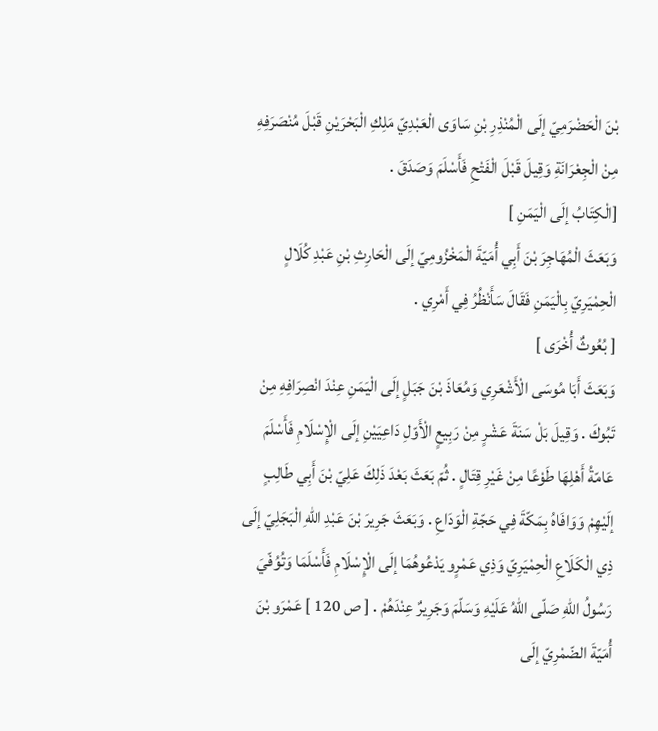بْنَ الْحَضْرَمِيّ إلَى الْمُنْذِرِ بْنِ سَاوَى الْعَبْدِيّ مَلِكِ الْبَحْرَيْنِ قَبْلَ مُنْصَرَفِهِ مِنْ الْجِعْرَانَةِ وَقِيلَ قَبْلَ الْفَتْحِ فَأَسْلَمَ وَصَدَقَ .
[الْكِتَابُ إلَى الْيَمَنِ ]
وَبَعَثَ الْمُهَاجِرَ بْنَ أَبِي أُمَيّةَ الْمَخْزُومِيّ إلَى الْحَارِثِ بْنِ عَبْدِ كُلَالٍ الْحِمْيَرِيّ بِالْيَمَنِ فَقَالَ سَأَنْظُرُ فِي أَمْرِي .
[ بُعُوثٌ أُخْرَى ]
وَبَعَثَ أَبَا مُوسَى الْأَشْعَرِي وَمُعَاذَ بْنَ جَبَلٍ إلَى الْيَمَنِ عِنْدَ انْصِرَافِهِ مِنْ تَبُوكَ . وَقِيلَ بَلْ سَنَةَ عَشْرٍ مِنْ رَبِيعٍ الْأَوّلِ دَاعِيَيْنِ إلَى الْإِسْلَامِ فَأَسْلَمَ عَامّةُ أَهْلِهَا طَوْعًا مِنْ غَيْرِ قِتَالٍ . ثُمّ بَعَثَ بَعْدَ ذَلِكَ عَلِيّ بْنَ أَبِي طَالِبٍ إلَيْهِمْ وَوَافَاهُ بِمَكّةَ فِي حَجّةِ الْوَدَاعِ . وَبَعَثَ جَرِيرَ بْنَ عَبْدِ اللّهِ الْبَجَلِيّ إلَى ذِي الْكَلَاعِ الْحِمْيَرِيّ وَذِي عَمْرٍو يَدْعُوهُمَا إلَى الْإِسْلَامِ فَأَسْلَمَا وَتُوُفّيَ رَسُولُ اللّهِ صَلّى اللّهُ عَلَيْهِ وَسَلّمَ وَجَرِيرٌ عِنْدَهُمْ . [ ص 120 ] عَمْرَو بْنَ أُمَيّةَ الضّمْرِيّ إلَى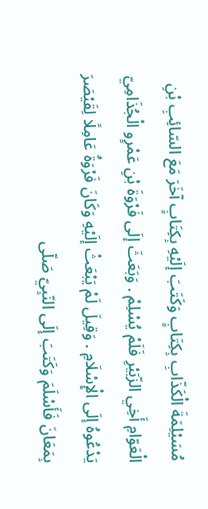مُسَيْلِمَةَ الْكَذّابِ بِكِتَابٍ وَكَتَبَ إلَيْهِ بِكِتَابٍ آخَرَ مَعَ السّائِبِ بْنِ الْعَوّامِ أَخِي الزّبَيْرِ فَلَمْ يُسْلِمْ . وَبَعَثَ إلَى فَرْوَةَ بْنِ عَمْرٍو الْجُذَامِيّ يَدْعُوهُ إلَى الْإِسْلَامِ . وَقِيلَ لَمْ يَبْعَثْ إلَيْهِ وَكَانَ فَرْوَةُ عَامِلًا لِقَيْصَرَ بِمَعَانَ فَأَسْلَمَ وَكَتَبَ إلَى النّبِيّ صَلّى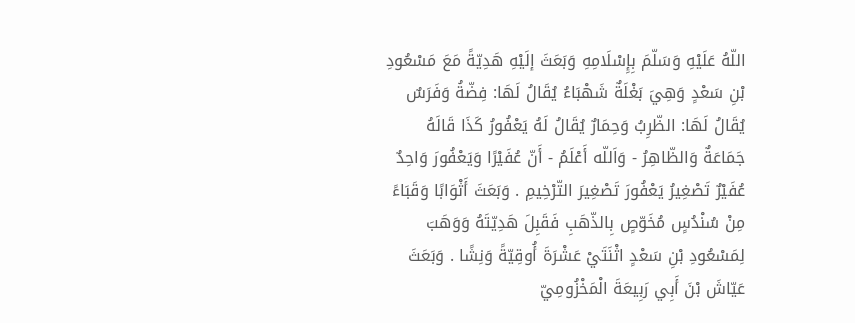اللّهُ عَلَيْهِ وَسَلّمَ بِإِسْلَامِهِ وَبَعَثَ إلَيْهِ هَدِيّةً مَعَ مَسْعُودِ بْنِ سَعْدٍ وَهِيَ بَغْلَةٌ شَهْبَاءُ يُقَالُ لَهَا: فِضّةُ وَفَرَسٌ يُقَالُ لَهَا: الظّرِبُ وَحِمَارٌ يُقَالُ لَهُ يَعْفُورُ كَذَا قَالَهُ جَمَاعَةٌ وَالظّاهِرُ - وَاَللّه أَعْلَمُ - أَنّ عُفَيْرًا وَيَعْفُورَ وَاحِدٌ عُفَيْرٌ تَصْغِيرُ يَعْفُورَ تَصْغِيرَ التّرْخِيمِ . وَبَعَثَ أَثْوَابًا وَقَبَاءً مِنْ سُنْدُسٍ مُخَوّصٍ بِالذّهَبِ فَقَبِلَ هَدِيّتَهُ وَوَهَبَ لِمَسْعُودِ بْنِ سَعْدٍ اثْنَتَيْ عَشْرَةَ أُوقِيّةً وَنِشًا . وَبَعَثَ عَيّاشَ بْنَ أَبِي رَبِيعَةَ الْمَخْزُومِيّ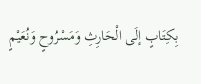بِكِتَابٍ إلَى الْحَارِثِ وَمَسْرُوحٍ وَنُعَيْمٍ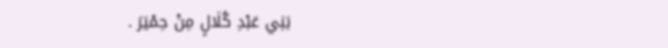بَنِي عَبْدِ كُلَالٍ مِنْ حِمْيَرَ .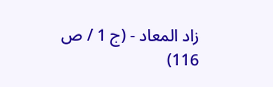زاد المعاد - (ج 1 / ص 116)